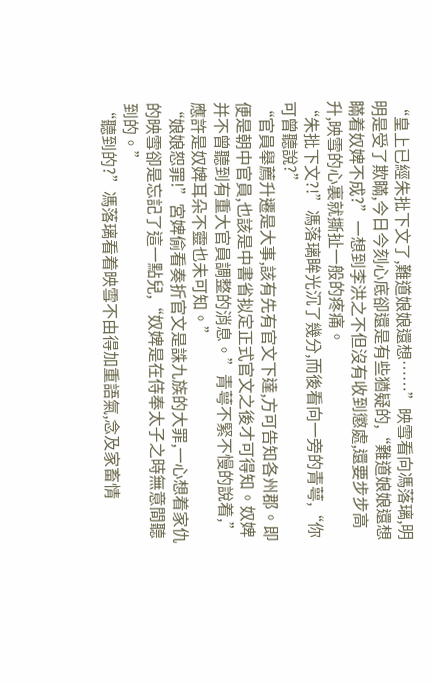“皇上已經朱批下文了,難道娘娘還想……”映雪看向馮落璃,明明是受了欺瞞,今日今刻心底卻還是有些猶疑的,“難道娘娘還想瞞着奴婢不成?”一想到李洪之不但沒有收到懲處,還要步步高升,映雪的心裏就撕扯一般的疼痛。
“朱批下文?!”馮落璃眸光沉了幾分,而後看向一旁的青萼,“你可曾聽說?”
“官員舉薦升遷是大事,該有先有官文下達,方可告知各州郡。即便是朝中官員,也該是中書省拟定正式官文之後才可得知。奴婢并不曾聽到有重大官員調整的消息。”青萼不緊不慢的說着,”應許是奴婢耳朵不靈也未可知。”
“娘娘恕罪!”宮婢偷看奏折官文是誅九族的大罪,一心想着家仇的映雪卻是忘記了這一點兒,“奴婢是在侍奉太子之時無意間聽到的。”
“聽到的?”馮落璃看着映雪不由得加重語氣,念及家畜情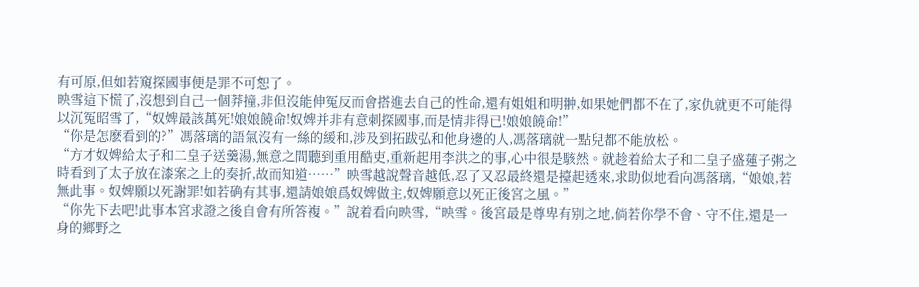有可原,但如若窺探國事便是罪不可恕了。
映雪這下慌了,沒想到自己一個莽撞,非但沒能伸冤反而會搭進去自己的性命,還有姐姐和明翀,如果她們都不在了,家仇就更不可能得以沉冤昭雪了,“奴婢最該萬死!娘娘饒命!奴婢并非有意刺探國事,而是情非得已!娘娘饒命!”
“你是怎麽看到的?”馮落璃的語氣沒有一絲的緩和,涉及到拓跋弘和他身邊的人,馮落璃就一點兒都不能放松。
“方才奴婢給太子和二皇子送羹湯,無意之間聽到重用酷吏,重新起用李洪之的事,心中很是駭然。就趁着給太子和二皇子盛蓮子粥之時看到了太子放在漆案之上的奏折,故而知道……”映雪越說聲音越低,忍了又忍最終還是擡起透來,求助似地看向馮落璃,“娘娘,若無此事。奴婢願以死謝罪!如若确有其事,還請娘娘爲奴婢做主,奴婢願意以死正後宮之風。”
“你先下去吧!此事本宮求證之後自會有所答複。”說着看向映雪,“映雪。後宮最是尊卑有别之地,倘若你學不會、守不住,還是一身的鄉野之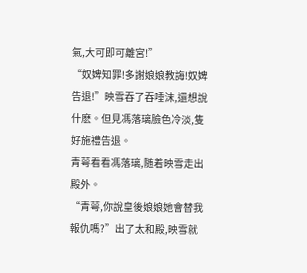氣,大可即可離宮!”
“奴婢知罪!多謝娘娘教誨!奴婢告退!”映雪吞了吞唾沫,還想說什麽。但見馮落璃臉色冷淡,隻好施禮告退。
青萼看看馮落璃,随着映雪走出殿外。
“青萼,你說皇後娘娘她會替我報仇嗎?”出了太和殿,映雪就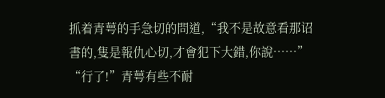抓着青萼的手急切的問道,“我不是故意看那诏書的,隻是報仇心切,才會犯下大錯,你說……”
“行了!”青萼有些不耐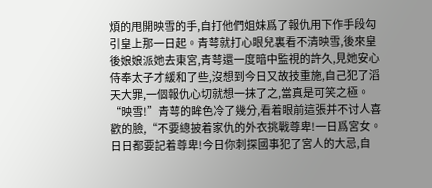煩的甩開映雪的手,自打他們姐妹爲了報仇用下作手段勾引皇上那一日起。青萼就打心眼兒裏看不清映雪,後來皇後娘娘派她去東宮,青萼還一度暗中監視的許久,見她安心侍奉太子才緩和了些,沒想到今日又故技重施,自己犯了滔天大罪,一個報仇心切就想一抹了之,當真是可笑之極。
“映雪!”青萼的眸色冷了幾分,看着眼前這張并不讨人喜歡的臉,“不要總披着家仇的外衣挑戰尊卑!一日爲宮女。日日都要記着尊卑!今日你刺探國事犯了宮人的大忌,自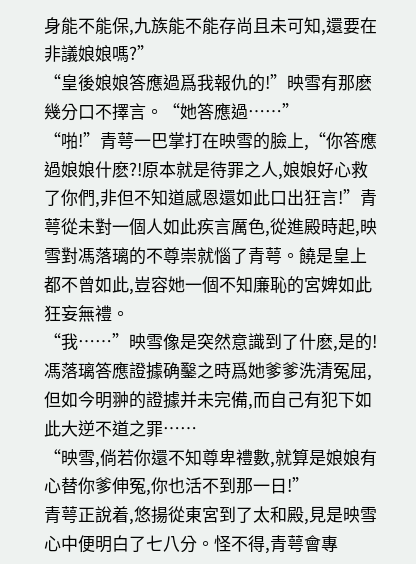身能不能保,九族能不能存尚且未可知,還要在非議娘娘嗎?”
“皇後娘娘答應過爲我報仇的!”映雪有那麽幾分口不擇言。“她答應過……”
“啪!”青萼一巴掌打在映雪的臉上,“你答應過娘娘什麽?!原本就是待罪之人,娘娘好心救了你們,非但不知道感恩還如此口出狂言!”青萼從未對一個人如此疾言厲色,從進殿時起,映雪對馮落璃的不尊崇就惱了青萼。饒是皇上都不曾如此,豈容她一個不知廉恥的宮婢如此狂妄無禮。
“我……”映雪像是突然意識到了什麽,是的!馮落璃答應證據确鑿之時爲她爹爹洗清冤屈,但如今明翀的證據并未完備,而自己有犯下如此大逆不道之罪……
“映雪,倘若你還不知尊卑禮數,就算是娘娘有心替你爹伸冤,你也活不到那一日!”
青萼正說着,悠揚從東宮到了太和殿,見是映雪心中便明白了七八分。怪不得,青萼會專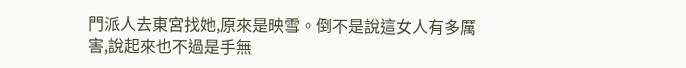門派人去東宮找她,原來是映雪。倒不是說這女人有多厲害,說起來也不過是手無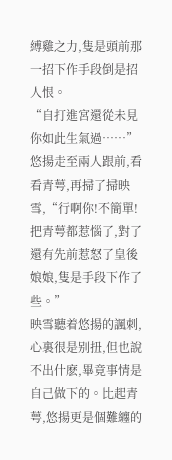縛雞之力,隻是頭前那一招下作手段倒是招人恨。
“自打進宮還從未見你如此生氣過……”悠揚走至兩人跟前,看看青萼,再掃了掃映雪,“行啊你!不簡單!把青萼都惹惱了,對了還有先前惹怒了皇後娘娘,隻是手段下作了些。”
映雪聽着悠揚的諷刺,心裏很是别扭,但也說不出什麽,畢竟事情是自己做下的。比起青萼,悠揚更是個難纏的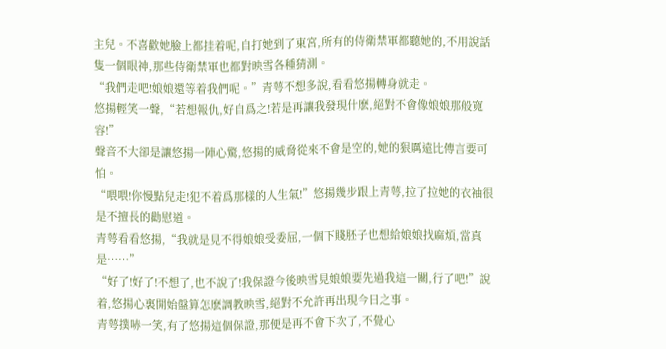主兒。不喜歡她臉上都挂着呢,自打她到了東宮,所有的侍衛禁軍都聽她的,不用說話隻一個眼神,那些侍衛禁軍也都對映雪各種猜測。
“我們走吧!娘娘還等着我們呢。”青萼不想多說,看看悠揚轉身就走。
悠揚輕笑一聲,“若想報仇,好自爲之!若是再讓我發現什麽,絕對不會像娘娘那般寬容!”
聲音不大卻是讓悠揚一陣心驚,悠揚的威脅從來不會是空的,她的狠厲遠比傳言要可怕。
“喂喂!你慢點兒走!犯不着爲那樣的人生氣!”悠揚幾步跟上青萼,拉了拉她的衣袖很是不擅長的勸慰道。
青萼看看悠揚,“我就是見不得娘娘受委屈,一個下賤胚子也想給娘娘找麻煩,當真是……”
“好了!好了!不想了,也不說了!我保證今後映雪見娘娘要先過我這一關,行了吧!”說着,悠揚心裏開始盤算怎麽調教映雪,絕對不允許再出現今日之事。
青萼撲哧一笑,有了悠揚這個保證,那便是再不會下次了,不覺心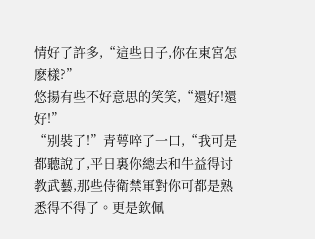情好了許多,“這些日子,你在東宮怎麽樣?”
悠揚有些不好意思的笑笑,“還好!還好!”
“别裝了!”青萼啐了一口,“我可是都聽說了,平日裏你總去和牛益得讨教武藝,那些侍衛禁軍對你可都是熟悉得不得了。更是欽佩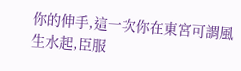你的伸手,這一次你在東宮可謂風生水起,臣服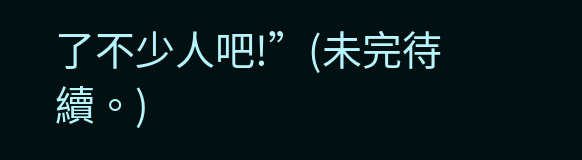了不少人吧!”(未完待續。)